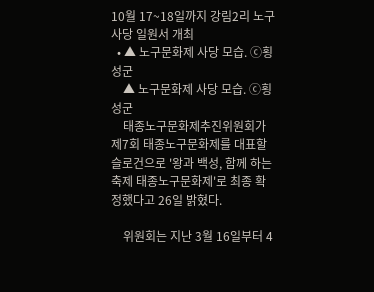10월 17~18일까지 강림2리 노구사당 일원서 개최
  • ▲ 노구문화제 사당 모습. ⓒ횡성군
    ▲ 노구문화제 사당 모습. ⓒ횡성군
    태종노구문화제추진위원회가 제7회 태종노구문화제를 대표할 슬로건으로 '왕과 백성, 함께 하는 축제 태종노구문화제'로 최종 확정했다고 26일 밝혔다.

    위원회는 지난 3월 16일부터 4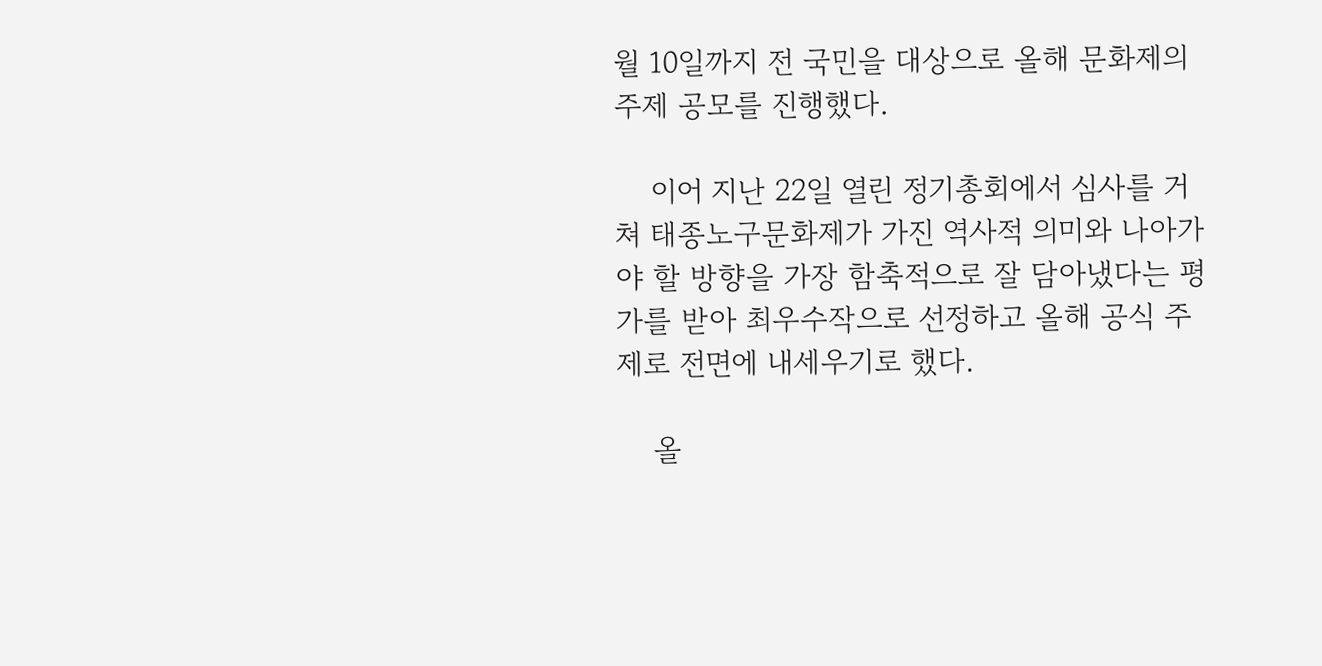월 10일까지 전 국민을 대상으로 올해 문화제의 주제 공모를 진행했다.

    이어 지난 22일 열린 정기총회에서 심사를 거쳐 태종노구문화제가 가진 역사적 의미와 나아가야 할 방향을 가장 함축적으로 잘 담아냈다는 평가를 받아 최우수작으로 선정하고 올해 공식 주제로 전면에 내세우기로 했다.

    올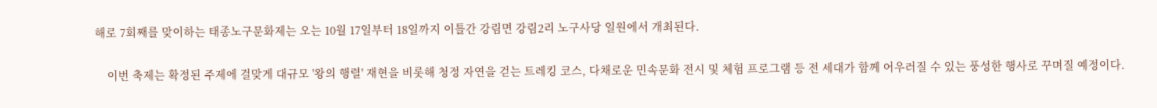해로 7회째를 맞이하는 태종노구문화제는 오는 10월 17일부터 18일까지 이틀간 강림면 강림2리 노구사당 일원에서 개최된다.

    이번 축제는 확정된 주제에 걸맞게 대규모 '왕의 행렬' 재현을 비롯해 청정 자연을 걷는 트레킹 코스, 다채로운 민속문화 전시 및 체험 프로그램 등 전 세대가 함께 어우러질 수 있는 풍성한 행사로 꾸며질 예정이다.